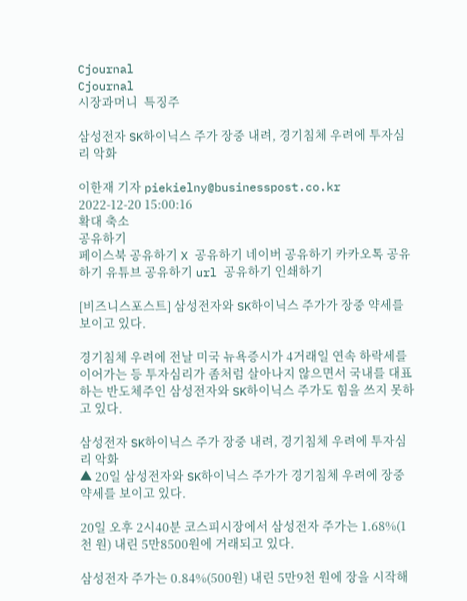Cjournal
Cjournal
시장과머니  특징주

삼성전자 SK하이닉스 주가 장중 내려, 경기침체 우려에 투자심리 악화

이한재 기자 piekielny@businesspost.co.kr 2022-12-20 15:00:16
확대 축소
공유하기
페이스북 공유하기 X 공유하기 네이버 공유하기 카카오톡 공유하기 유튜브 공유하기 url 공유하기 인쇄하기

[비즈니스포스트] 삼성전자와 SK하이닉스 주가가 장중 약세를 보이고 있다.

경기침체 우려에 전날 미국 뉴욕증시가 4거래일 연속 하락세를 이어가는 등 투자심리가 좀처럼 살아나지 않으면서 국내를 대표하는 반도체주인 삼성전자와 SK하이닉스 주가도 힘을 쓰지 못하고 있다.

삼성전자 SK하이닉스 주가 장중 내려, 경기침체 우려에 투자심리 악화
▲ 20일 삼성전자와 SK하이닉스 주가가 경기침체 우려에 장중 약세를 보이고 있다.

20일 오후 2시40분 코스피시장에서 삼성전자 주가는 1.68%(1천 원) 내린 5만8500원에 거래되고 있다.

삼성전자 주가는 0.84%(500원) 내린 5만9천 원에 장을 시작해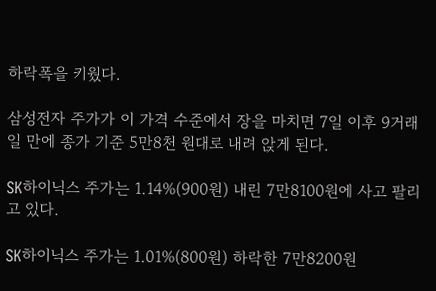하락폭을 키웠다.

삼성전자 주가가 이 가격 수준에서 장을 마치면 7일 이후 9거래일 만에 종가 기준 5만8천 원대로 내려 앉게 된다.

SK하이닉스 주가는 1.14%(900원) 내린 7만8100원에 사고 팔리고 있다.

SK하이닉스 주가는 1.01%(800원) 하락한 7만8200원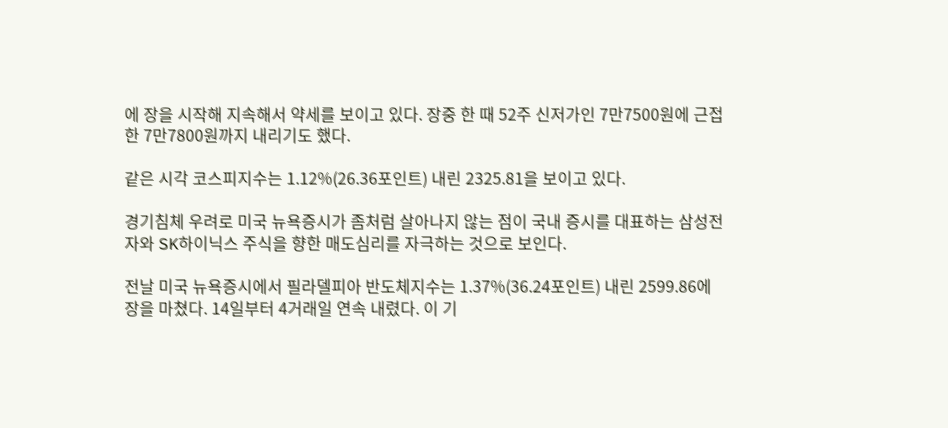에 장을 시작해 지속해서 약세를 보이고 있다. 장중 한 때 52주 신저가인 7만7500원에 근접한 7만7800원까지 내리기도 했다.

같은 시각 코스피지수는 1.12%(26.36포인트) 내린 2325.81을 보이고 있다.

경기침체 우려로 미국 뉴욕증시가 좀처럼 살아나지 않는 점이 국내 증시를 대표하는 삼성전자와 SK하이닉스 주식을 향한 매도심리를 자극하는 것으로 보인다.

전날 미국 뉴욕증시에서 필라델피아 반도체지수는 1.37%(36.24포인트) 내린 2599.86에 장을 마쳤다. 14일부터 4거래일 연속 내렸다. 이 기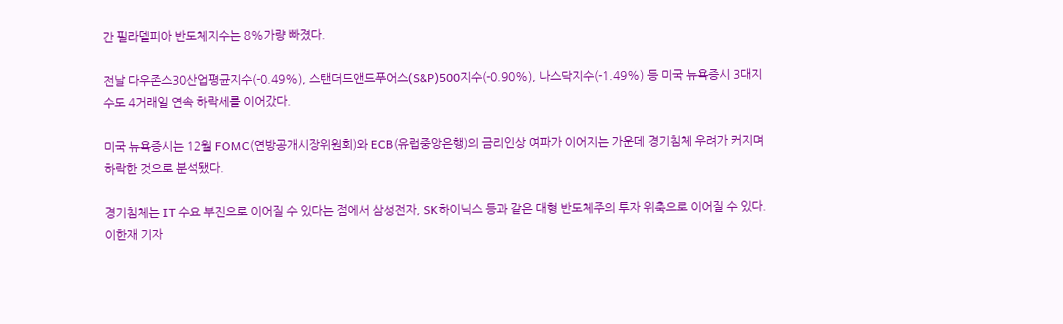간 필라델피아 반도체지수는 8%가량 빠졌다.

전날 다우존스30산업평균지수(-0.49%), 스탠더드앤드푸어스(S&P)500지수(-0.90%), 나스닥지수(-1.49%) 등 미국 뉴욕증시 3대지수도 4거래일 연속 하락세를 이어갔다.

미국 뉴욕증시는 12월 FOMC(연방공개시장위원회)와 ECB(유럽중앙은행)의 금리인상 여파가 이어지는 가운데 경기침체 우려가 커지며 하락한 것으로 분석됐다.

경기침체는 IT 수요 부진으로 이어질 수 있다는 점에서 삼성전자, SK하이닉스 등과 같은 대형 반도체주의 투자 위축으로 이어질 수 있다. 이한재 기자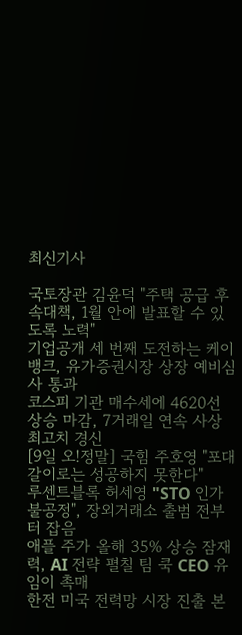최신기사

국토장관 김윤덕 "주택 공급 후속대책, 1월 안에 발표할 수 있도록 노력"
기업공개 세 번째 도전하는 케이뱅크, 유가증권시장 상장 예비심사 통과
코스피 기관 매수세에 4620선 상승 마감, 7거래일 연속 사상 최고치 경신
[9일 오!정말] 국힘 주호영 "포대갈이로는 성공하지 못한다"
루센트블록 허세영 "STO 인가 불공정", 장외거래소 출범 전부터 잡음
애플 주가 올해 35% 상승 잠재력, AI 전략 펼칠 팀 쿡 CEO 유임이 촉매
한전 미국 전력망 시장 진출 본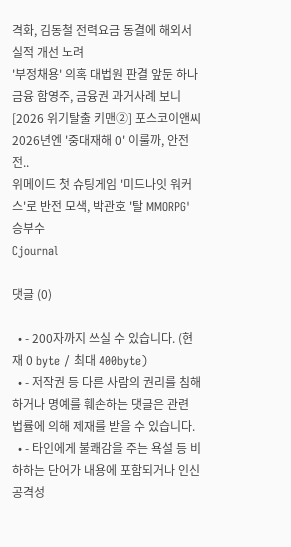격화, 김동철 전력요금 동결에 해외서 실적 개선 노려
'부정채용' 의혹 대법원 판결 앞둔 하나금융 함영주, 금융권 과거사례 보니
[2026 위기탈출 키맨②] 포스코이앤씨 2026년엔 '중대재해 0' 이룰까, 안전 전..
위메이드 첫 슈팅게임 '미드나잇 워커스'로 반전 모색, 박관호 '탈 MMORPG' 승부수
Cjournal

댓글 (0)

  • - 200자까지 쓰실 수 있습니다. (현재 0 byte / 최대 400byte)
  • - 저작권 등 다른 사람의 권리를 침해하거나 명예를 훼손하는 댓글은 관련 법률에 의해 제재를 받을 수 있습니다.
  • - 타인에게 불쾌감을 주는 욕설 등 비하하는 단어가 내용에 포함되거나 인신공격성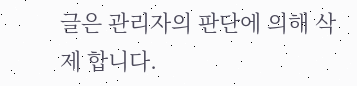글은 관리자의 판단에 의해 삭제 합니다.